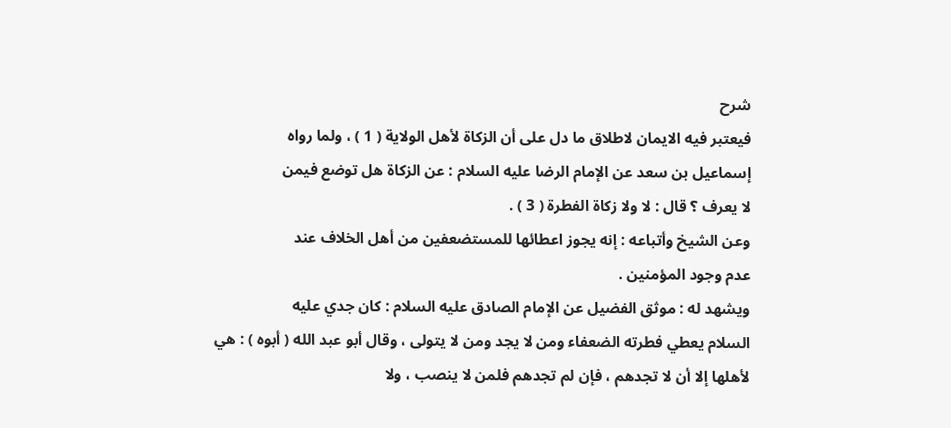شرح
فيعتبر فيه الايمان لاطلاق ما دل على أن الزكاة لأهل الولاية ( 1 ) ، ولما رواه
إسماعيل بن سعد عن الإمام الرضا عليه السلام : عن الزكاة هل توضع فيمن
لا يعرف ؟ قال : لا ولا زكاة الفطرة ( 3 ) .
وعن الشيخ وأتباعه : إنه يجوز اعطائها للمستضعفين من أهل الخلاف عند
عدم وجود المؤمنين .
ويشهد له : موثق الفضيل عن الإمام الصادق عليه السلام : كان جدي عليه
السلام يعطي فطرته الضعفاء ومن لا يجد ومن لا يتولى ، وقال أبو عبد الله ( أبوه ) : هي
لأهلها إلا أن لا تجدهم ، فإن لم تجدهم فلمن لا ينصب ، ولا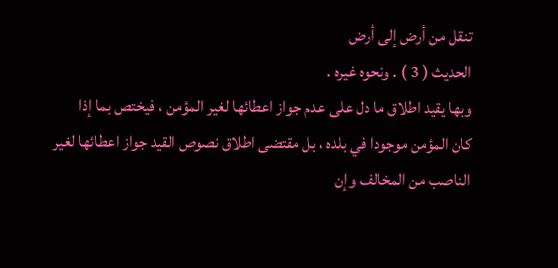تنقل من أرض إلى أرض
الحديث ( 3 ) . ونحوه غيره .
وبها يقيد اطلاق ما دل على عدم جواز اعطائها لغير المؤمن ، فيختص بما إذا
كان المؤمن موجودا في بلده ، بل مقتضى اطلاق نصوص القيد جواز اعطائها لغير
الناصب من المخالف وإن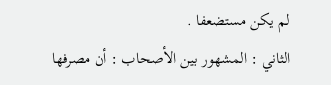لم يكن مستضعفا .
الثاني : المشهور بين الأصحاب : أن مصرفها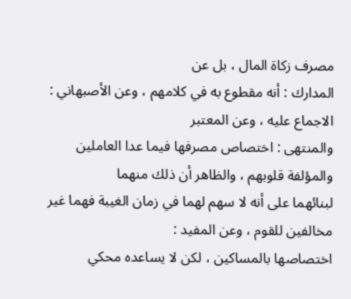مصرف زكاة المال ، بل عن
المدارك : أنه مقطوع به في كلامهم ، وعن الأصبهاني : الاجماع عليه ، وعن المعتبر
والمنتهى : اختصاص مصرفها فيما عدا العاملين والمؤلفة قلوبهم ، والظاهر أن ذلك منهما
لبنائهما على أنه لا سهم لهما في زمان الغيبة فهما غير مخالفين للقوم ، وعن المفيد :
اختصاصها بالمساكين ، لكن لا يساعده محكي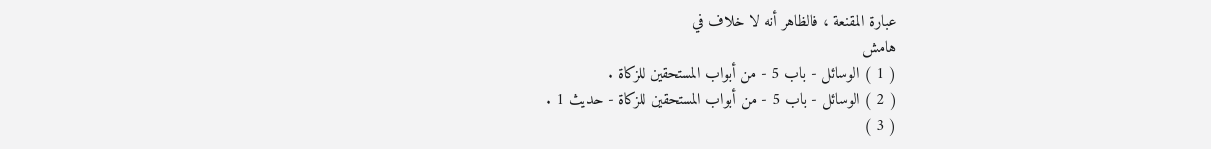عبارة المقنعة ، فالظاهر أنه لا خلاف في
هامش
( 1 ) الوسائل - باب 5 - من أبواب المستحقين للزكاة .
( 2 ) الوسائل - باب 5 - من أبواب المستحقين للزكاة - حديث 1 .
( 3 )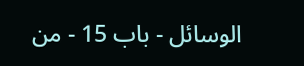الوسائل - باب 15 - من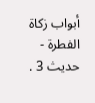أبواب زكاة الفطرة - حديث 3 .